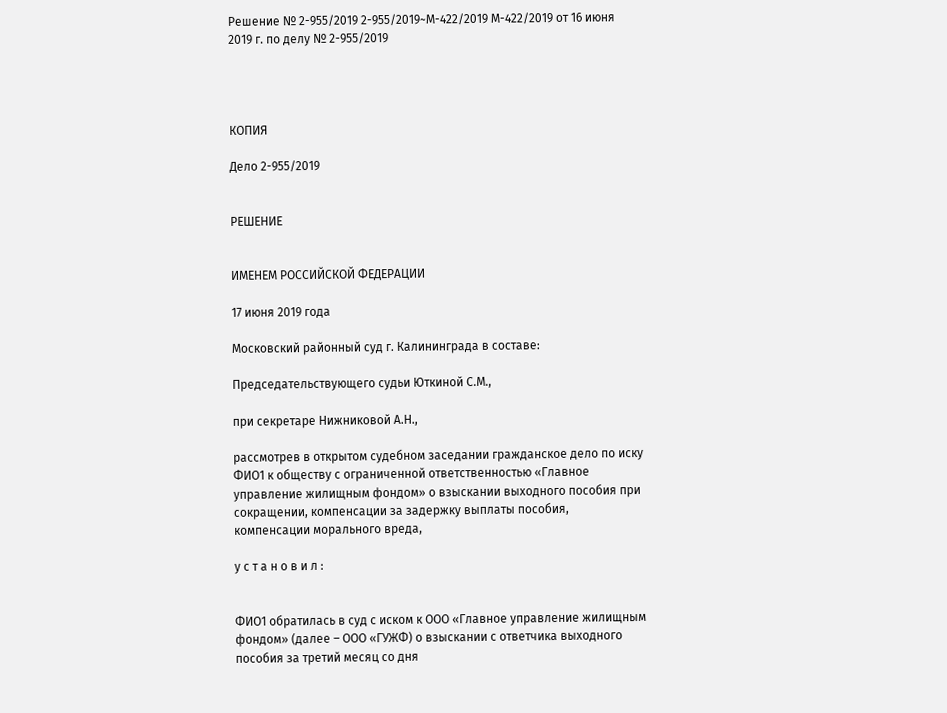Решение № 2-955/2019 2-955/2019~М-422/2019 М-422/2019 от 16 июня 2019 г. по делу № 2-955/2019




КОПИЯ

Дело 2-955/2019


РЕШЕНИЕ


ИМЕНЕМ РОССИЙСКОЙ ФЕДЕРАЦИИ

17 июня 2019 года

Московский районный суд г. Калининграда в составе:

Председательствующего судьи Юткиной С.М.,

при секретаре Нижниковой А.Н.,

рассмотрев в открытом судебном заседании гражданское дело по иску ФИО1 к обществу с ограниченной ответственностью «Главное управление жилищным фондом» о взыскании выходного пособия при сокращении, компенсации за задержку выплаты пособия, компенсации морального вреда,

у с т а н о в и л :


ФИО1 обратилась в суд с иском к ООО «Главное управление жилищным фондом» (далее – ООО «ГУЖФ) о взыскании с ответчика выходного пособия за третий месяц со дня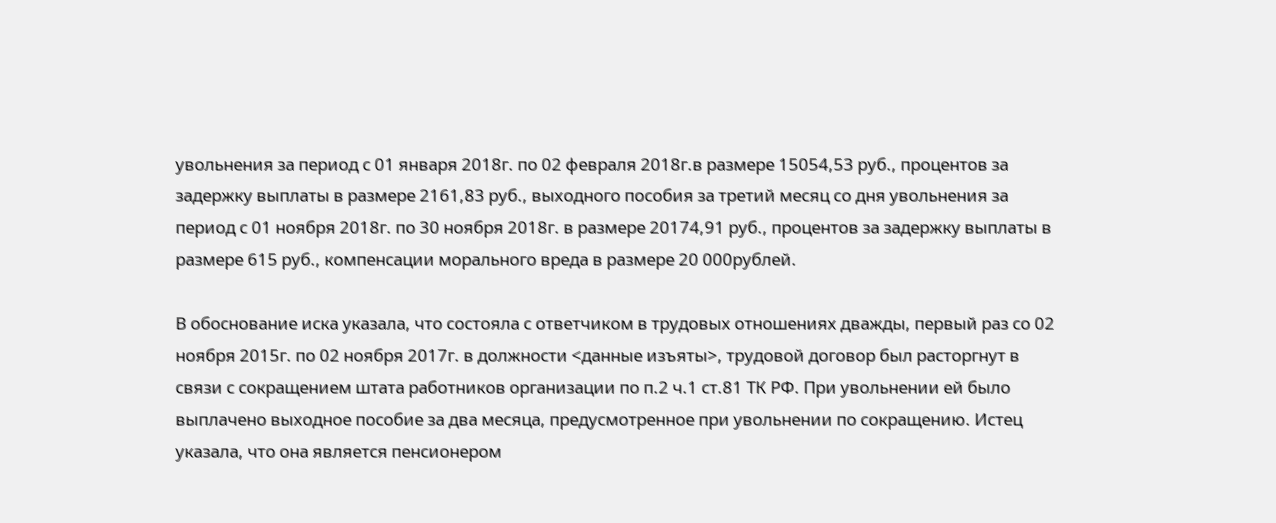увольнения за период с 01 января 2018г. по 02 февраля 2018г.в размере 15054,53 руб., процентов за задержку выплаты в размере 2161,83 руб., выходного пособия за третий месяц со дня увольнения за период с 01 ноября 2018г. по 30 ноября 2018г. в размере 20174,91 руб., процентов за задержку выплаты в размере 615 руб., компенсации морального вреда в размере 20 000рублей.

В обоснование иска указала, что состояла с ответчиком в трудовых отношениях дважды, первый раз со 02 ноября 2015г. по 02 ноября 2017г. в должности <данные изъяты>, трудовой договор был расторгнут в связи с сокращением штата работников организации по п.2 ч.1 ст.81 ТК РФ. При увольнении ей было выплачено выходное пособие за два месяца, предусмотренное при увольнении по сокращению. Истец указала, что она является пенсионером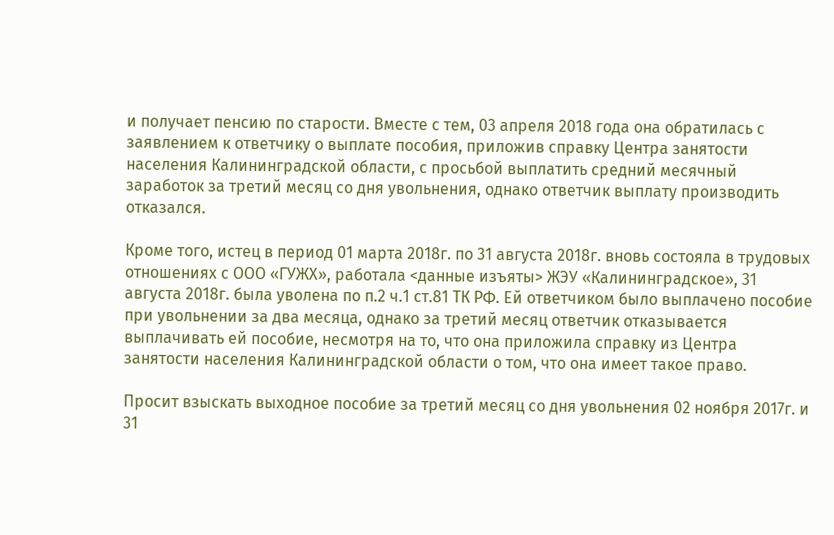и получает пенсию по старости. Вместе с тем, 03 апреля 2018 года она обратилась с заявлением к ответчику о выплате пособия, приложив справку Центра занятости населения Калининградской области, с просьбой выплатить средний месячный заработок за третий месяц со дня увольнения, однако ответчик выплату производить отказался.

Кроме того, истец в период 01 марта 2018г. по 31 августа 2018г. вновь состояла в трудовых отношениях с ООО «ГУЖХ», работала <данные изъяты> ЖЭУ «Калининградское», 31 августа 2018г. была уволена по п.2 ч.1 ст.81 ТК РФ. Ей ответчиком было выплачено пособие при увольнении за два месяца, однако за третий месяц ответчик отказывается выплачивать ей пособие, несмотря на то, что она приложила справку из Центра занятости населения Калининградской области о том, что она имеет такое право.

Просит взыскать выходное пособие за третий месяц со дня увольнения 02 ноября 2017г. и 31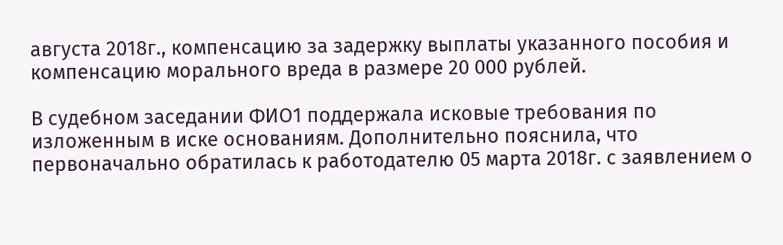августа 2018г., компенсацию за задержку выплаты указанного пособия и компенсацию морального вреда в размере 20 000 рублей.

В судебном заседании ФИО1 поддержала исковые требования по изложенным в иске основаниям. Дополнительно пояснила, что первоначально обратилась к работодателю 05 марта 2018г. с заявлением о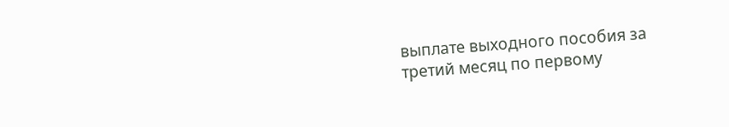выплате выходного пособия за третий месяц по первому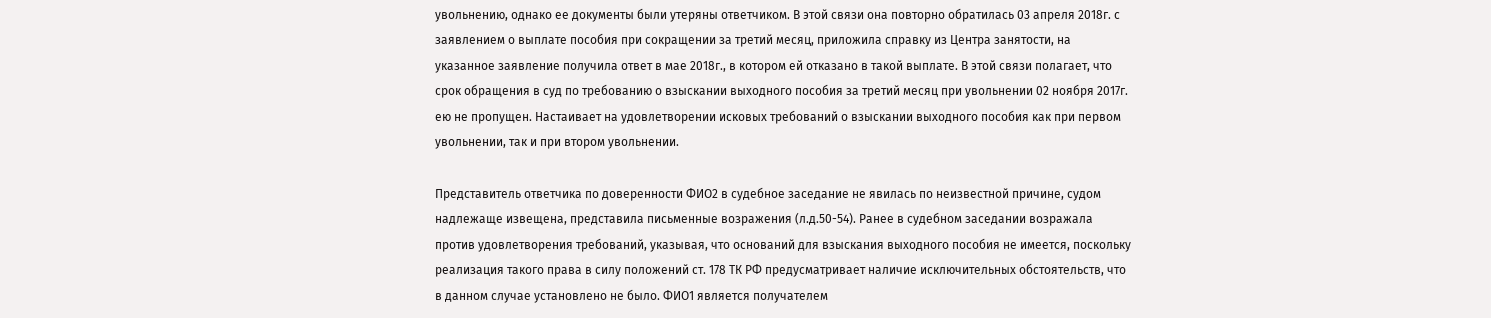увольнению, однако ее документы были утеряны ответчиком. В этой связи она повторно обратилась 03 апреля 2018г. с заявлением о выплате пособия при сокращении за третий месяц, приложила справку из Центра занятости, на указанное заявление получила ответ в мае 2018г., в котором ей отказано в такой выплате. В этой связи полагает, что срок обращения в суд по требованию о взыскании выходного пособия за третий месяц при увольнении 02 ноября 2017г. ею не пропущен. Настаивает на удовлетворении исковых требований о взыскании выходного пособия как при первом увольнении, так и при втором увольнении.

Представитель ответчика по доверенности ФИО2 в судебное заседание не явилась по неизвестной причине, судом надлежаще извещена, представила письменные возражения (л.д.50-54). Ранее в судебном заседании возражала против удовлетворения требований, указывая, что оснований для взыскания выходного пособия не имеется, поскольку реализация такого права в силу положений ст. 178 ТК РФ предусматривает наличие исключительных обстоятельств, что в данном случае установлено не было. ФИО1 является получателем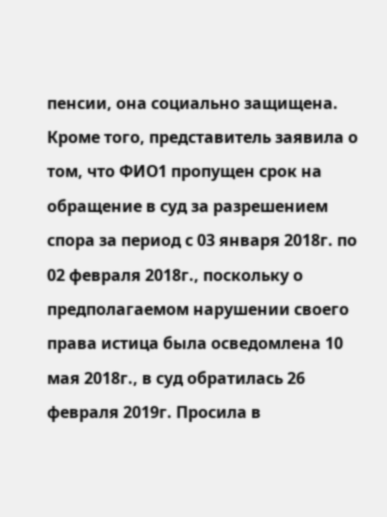пенсии, она социально защищена. Кроме того, представитель заявила о том, что ФИО1 пропущен срок на обращение в суд за разрешением спора за период с 03 января 2018г. по 02 февраля 2018г., поскольку о предполагаемом нарушении своего права истица была осведомлена 10 мая 2018г., в суд обратилась 26 февраля 2019г. Просила в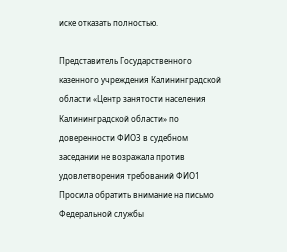иске отказать полностью.

Представитель Государственного казенного учреждения Калининградской области «Центр занятости населения Калининградской области» по доверенности ФИО3 в судебном заседании не возражала против удовлетворения требований ФИО1 Просила обратить внимание на письмо Федеральной службы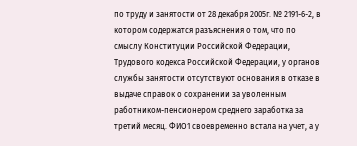по труду и занятости от 28 декабря 2005г. № 2191-6-2, в котором содержатся разъяснения о том, что по смыслу Конституции Российской Федерации, Трудового кодекса Российской Федерации, у органов службы занятости отсутствуют основания в отказе в выдаче справок о сохранении за уволенным работником-пенсионером среднего заработка за третий месяц. ФИО1 своевременно встала на учет, а у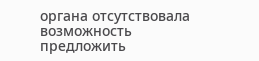органа отсутствовала возможность предложить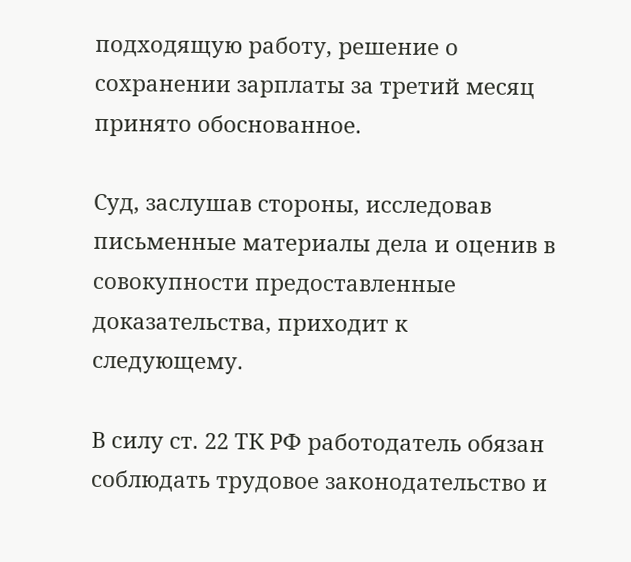подходящую работу, решение о сохранении зарплаты за третий месяц принято обоснованное.

Суд, заслушав стороны, исследовав письменные материалы дела и оценив в совокупности предоставленные доказательства, приходит к следующему.

В силу ст. 22 ТК РФ работодатель обязан соблюдать трудовое законодательство и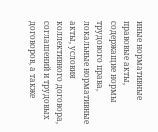иные нормативные правовые акты, содержащие нормы трудового права, локальные нормативные акты, условия коллективного договора, соглашений и трудовых договоров, а также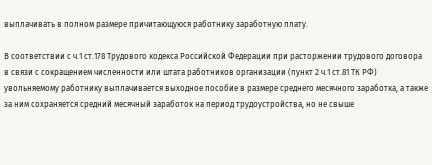выплачивать в полном размере причитающуюся работнику заработную плату.

В соответствии с ч.1 ст.178 Трудового кодекса Российской Федерации при расторжении трудового договора в связи с сокращением численности или штата работников организации (пункт 2 ч.1 ст.81 ТК РФ) увольняемому работнику выплачивается выходное пособие в размере среднего месячного заработка, а также за ним сохраняется средний месячный заработок на период трудоустройства, но не свыше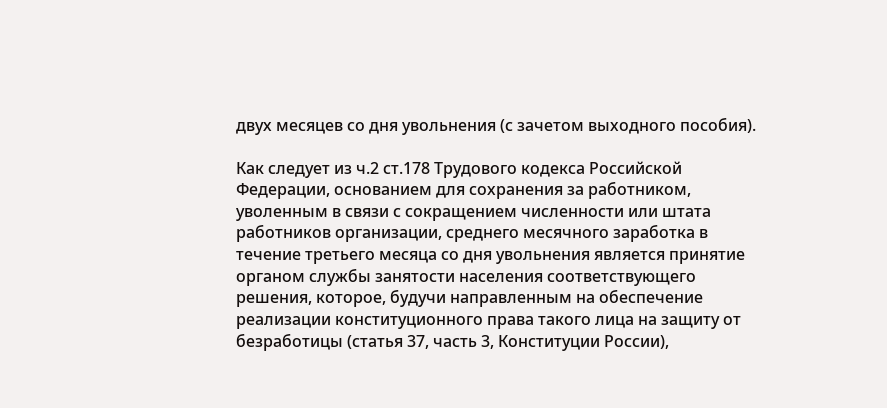двух месяцев со дня увольнения (с зачетом выходного пособия).

Как следует из ч.2 ст.178 Трудового кодекса Российской Федерации, основанием для сохранения за работником, уволенным в связи с сокращением численности или штата работников организации, среднего месячного заработка в течение третьего месяца со дня увольнения является принятие органом службы занятости населения соответствующего решения, которое, будучи направленным на обеспечение реализации конституционного права такого лица на защиту от безработицы (статья 37, часть 3, Конституции России),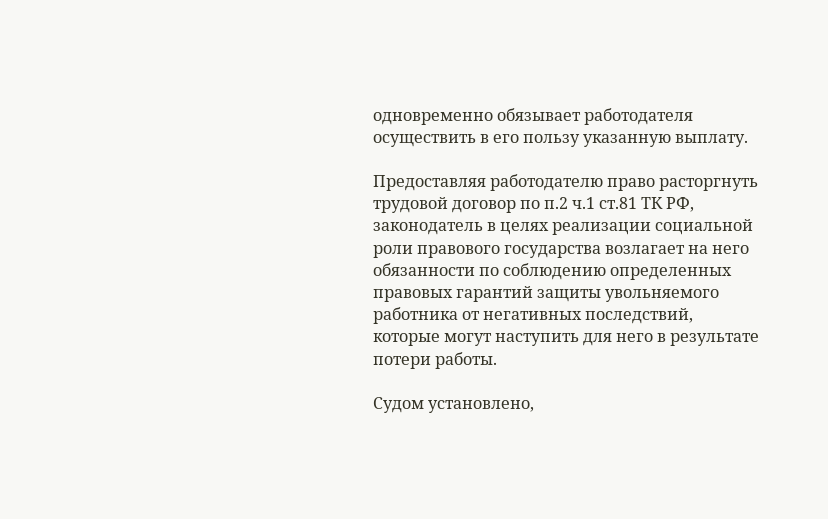одновременно обязывает работодателя осуществить в его пользу указанную выплату.

Предоставляя работодателю право расторгнуть трудовой договор по п.2 ч.1 ст.81 ТК РФ, законодатель в целях реализации социальной роли правового государства возлагает на него обязанности по соблюдению определенных правовых гарантий защиты увольняемого работника от негативных последствий, которые могут наступить для него в результате потери работы.

Судом установлено,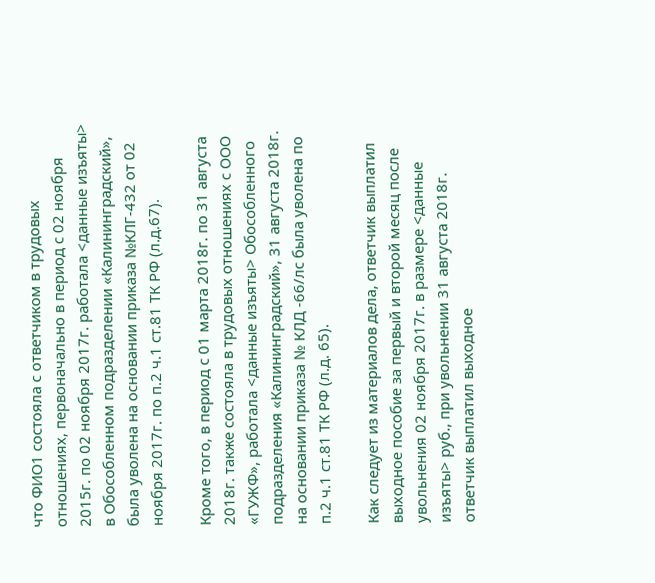что ФИО1 состояла с ответчиком в трудовых отношениях, первоначально в период с 02 ноября 2015г. по 02 ноября 2017г. работала <данные изъяты> в Обособленном подразделении «Калининградский», была уволена на основании приказа №КЛГ-432 от 02 ноября 2017г. по п.2 ч.1 ст.81 ТК РФ (л.д.67).

Кроме того, в период с 01 марта 2018г. по 31 августа 2018г. также состояла в трудовых отношениях с ООО «ГУЖФ», работала <данные изъяты> Обособленного подразделения «Калининградский», 31 августа 2018г. на основании приказа № КЛД -66/лс была уволена по п.2 ч.1 ст.81 ТК РФ (л.д. 65).

Как следует из материалов дела, ответчик выплатил выходное пособие за первый и второй месяц после увольнения 02 ноября 2017г. в размере <данные изъяты> руб., при увольнении 31 августа 2018г. ответчик выплатил выходное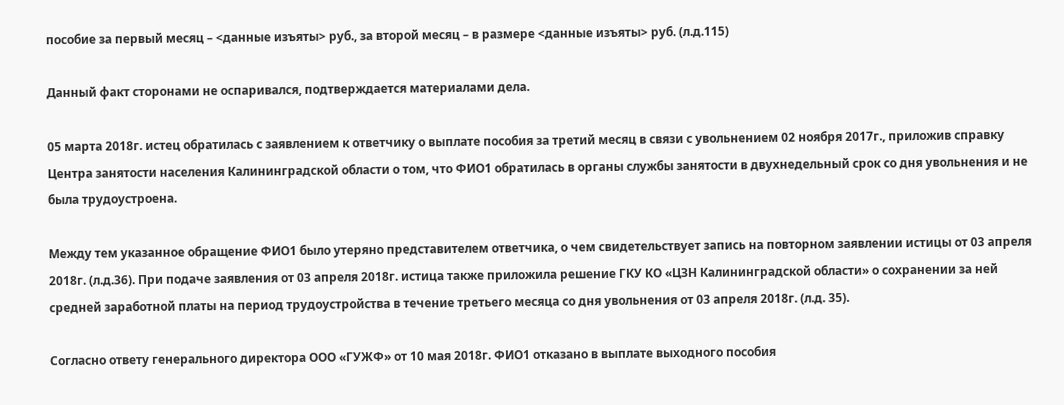пособие за первый месяц – <данные изъяты> руб., за второй месяц – в размере <данные изъяты> руб. (л.д.115)

Данный факт сторонами не оспаривался, подтверждается материалами дела.

05 марта 2018г. истец обратилась с заявлением к ответчику о выплате пособия за третий месяц в связи с увольнением 02 ноября 2017г., приложив справку Центра занятости населения Калининградской области о том, что ФИО1 обратилась в органы службы занятости в двухнедельный срок со дня увольнения и не была трудоустроена.

Между тем указанное обращение ФИО1 было утеряно представителем ответчика, о чем свидетельствует запись на повторном заявлении истицы от 03 апреля 2018г. (л.д.36). При подаче заявления от 03 апреля 2018г. истица также приложила решение ГКУ КО «ЦЗН Калининградской области» о сохранении за ней средней заработной платы на период трудоустройства в течение третьего месяца со дня увольнения от 03 апреля 2018г. (л.д. 35).

Согласно ответу генерального директора ООО «ГУЖФ» от 10 мая 2018г. ФИО1 отказано в выплате выходного пособия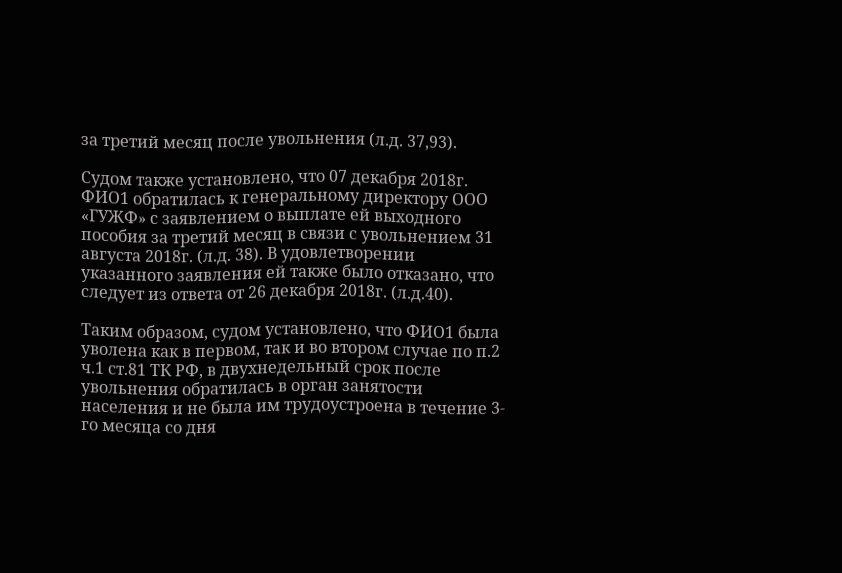за третий месяц после увольнения (л.д. 37,93).

Судом также установлено, что 07 декабря 2018г. ФИО1 обратилась к генеральному директору ООО «ГУЖФ» с заявлением о выплате ей выходного пособия за третий месяц в связи с увольнением 31 августа 2018г. (л.д. 38). В удовлетворении указанного заявления ей также было отказано, что следует из ответа от 26 декабря 2018г. (л.д.40).

Таким образом, судом установлено, что ФИО1 была уволена как в первом, так и во втором случае по п.2 ч.1 ст.81 ТК РФ, в двухнедельный срок после увольнения обратилась в орган занятости населения и не была им трудоустроена в течение 3-го месяца со дня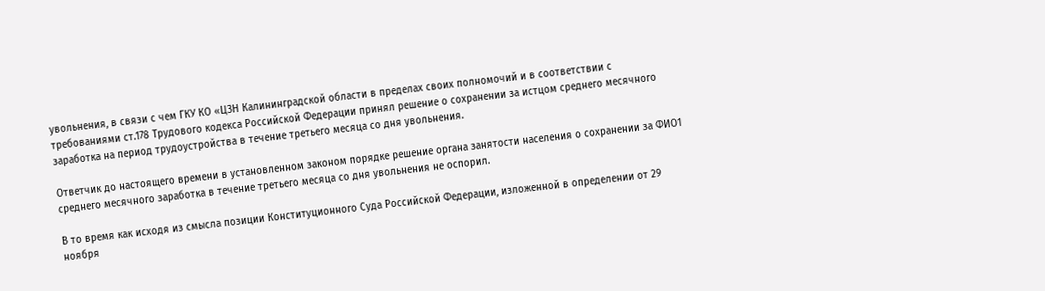увольнения, в связи с чем ГКУ КО «ЦЗН Калининградской области в пределах своих полномочий и в соответствии с требованиями ст.178 Трудового кодекса Российской Федерации принял решение о сохранении за истцом среднего месячного заработка на период трудоустройства в течение третьего месяца со дня увольнения.

Ответчик до настоящего времени в установленном законом порядке решение органа занятости населения о сохранении за ФИО1 среднего месячного заработка в течение третьего месяца со дня увольнения не оспорил.

В то время как исходя из смысла позиции Конституционного Суда Российской Федерации, изложенной в определении от 29 ноября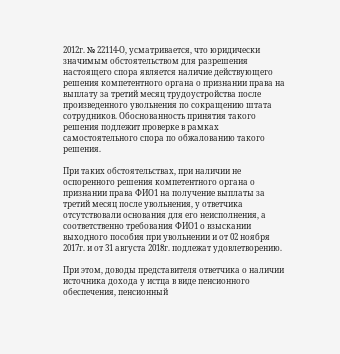2012г. № 22114-О, усматривается, что юридически значимым обстоятельством для разрешения настоящего спора является наличие действующего решения компетентного органа о признании права на выплату за третий месяц трудоустройства после произведенного увольнения по сокращению штата сотрудников. Обоснованность принятия такого решения подлежит проверке в рамках самостоятельного спора по обжалованию такого решения.

При таких обстоятельствах, при наличии не оспоренного решения компетентного органа о признании права ФИО1 на получение выплаты за третий месяц после увольнения, у ответчика отсутствовали основания для его неисполнения, а соответственно требования ФИО1 о взыскании выходного пособия при увольнении и от 02 ноября 2017г. и от 31 августа 2018г. подлежат удовлетворению.

При этом, доводы представителя ответчика о наличии источника дохода у истца в виде пенсионного обеспечения, пенсионный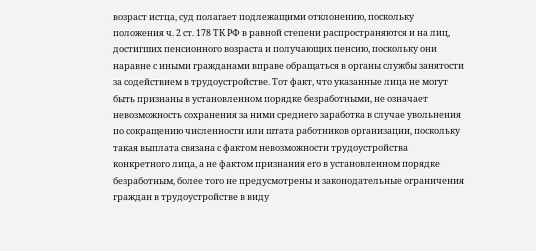возраст истца, суд полагает подлежащими отклонению, поскольку положения ч. 2 ст. 178 ТК РФ в равной степени распространяются и на лиц, достигших пенсионного возраста и получающих пенсию, поскольку они наравне с иными гражданами вправе обращаться в органы службы занятости за содействием в трудоустройстве. Тот факт, что указанные лица не могут быть признаны в установленном порядке безработными, не означает невозможность сохранения за ними среднего заработка в случае увольнения по сокращению численности или штата работников организации, поскольку такая выплата связана с фактом невозможности трудоустройства конкретного лица, а не фактом признания его в установленном порядке безработным, более того не предусмотрены и законодательные ограничения граждан в трудоустройстве в виду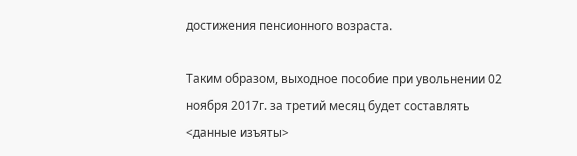достижения пенсионного возраста.

Таким образом, выходное пособие при увольнении 02 ноября 2017г. за третий месяц будет составлять <данные изъяты>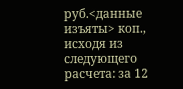руб.<данные изъяты> коп., исходя из следующего расчета: за 12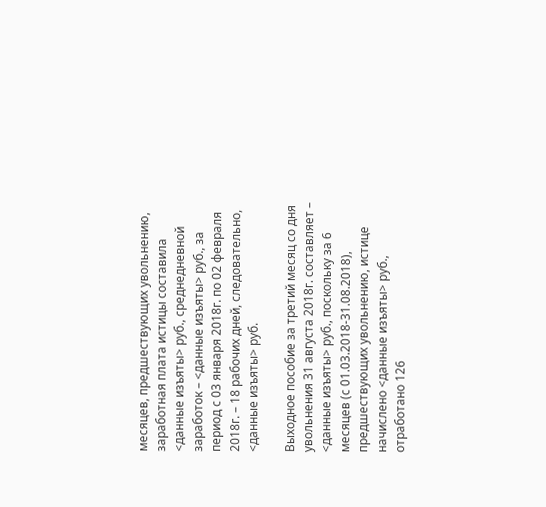месяцев, предшествующих увольнению, заработная плата истицы составила <данные изъяты> руб., среднедневной заработок – <данные изъяты> руб., за период с 03 января 2018г. по 02 февраля 2018г. – 18 рабочих дней, следовательно, <данные изъяты> руб.

Выходное пособие за третий месяц со дня увольнения 31 августа 2018г. составляет – <данные изъяты> руб., поскольку за 6 месяцев (с 01.03.2018-31.08.2018), предшествующих увольнению, истице начислено <данные изъяты> руб., отработано 126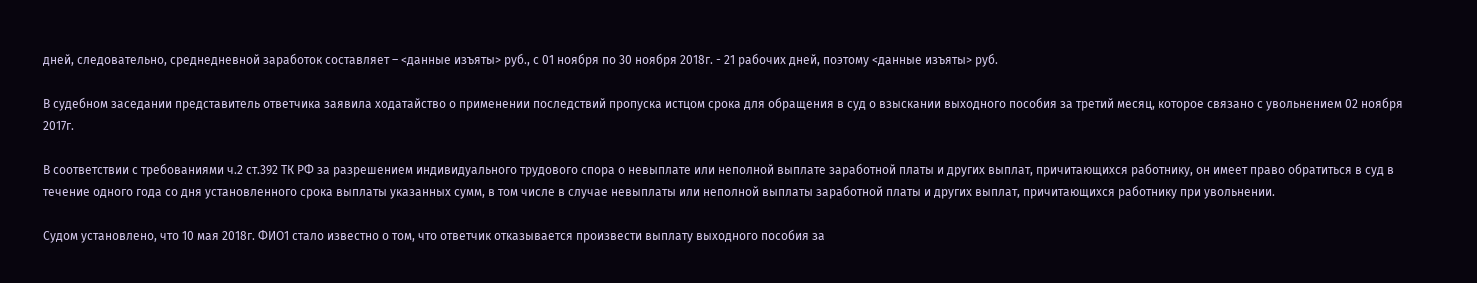дней, следовательно, среднедневной заработок составляет – <данные изъяты> руб., с 01 ноября по 30 ноября 2018г. - 21 рабочих дней, поэтому <данные изъяты> руб.

В судебном заседании представитель ответчика заявила ходатайство о применении последствий пропуска истцом срока для обращения в суд о взыскании выходного пособия за третий месяц, которое связано с увольнением 02 ноября 2017г.

В соответствии с требованиями ч.2 ст.392 ТК РФ за разрешением индивидуального трудового спора о невыплате или неполной выплате заработной платы и других выплат, причитающихся работнику, он имеет право обратиться в суд в течение одного года со дня установленного срока выплаты указанных сумм, в том числе в случае невыплаты или неполной выплаты заработной платы и других выплат, причитающихся работнику при увольнении.

Судом установлено, что 10 мая 2018г. ФИО1 стало известно о том, что ответчик отказывается произвести выплату выходного пособия за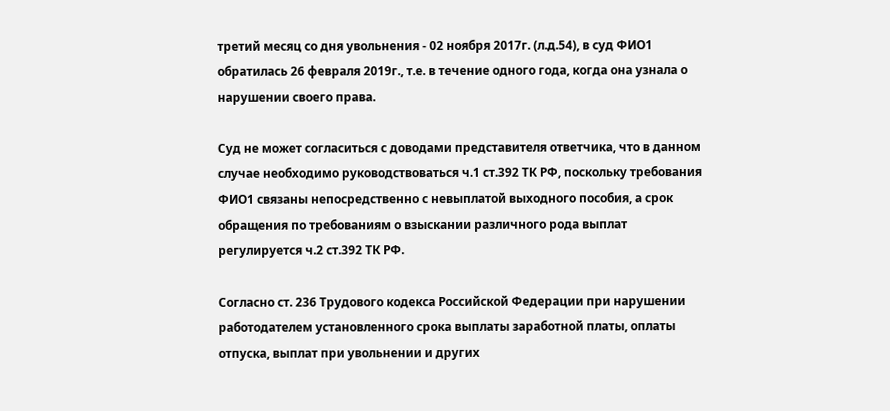третий месяц со дня увольнения - 02 ноября 2017г. (л.д.54), в суд ФИО1 обратилась 26 февраля 2019г., т.е. в течение одного года, когда она узнала о нарушении своего права.

Суд не может согласиться с доводами представителя ответчика, что в данном случае необходимо руководствоваться ч.1 ст.392 ТК РФ, поскольку требования ФИО1 связаны непосредственно с невыплатой выходного пособия, а срок обращения по требованиям о взыскании различного рода выплат регулируется ч.2 ст.392 ТК РФ.

Согласно ст. 236 Трудового кодекса Российской Федерации при нарушении работодателем установленного срока выплаты заработной платы, оплаты отпуска, выплат при увольнении и других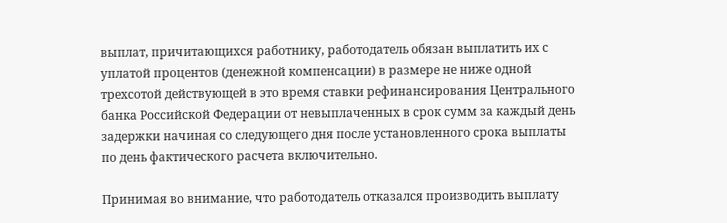выплат, причитающихся работнику, работодатель обязан выплатить их с уплатой процентов (денежной компенсации) в размере не ниже одной трехсотой действующей в это время ставки рефинансирования Центрального банка Российской Федерации от невыплаченных в срок сумм за каждый день задержки начиная со следующего дня после установленного срока выплаты по день фактического расчета включительно.

Принимая во внимание, что работодатель отказался производить выплату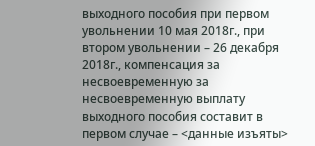выходного пособия при первом увольнении 10 мая 2018г., при втором увольнении – 26 декабря 2018г., компенсация за несвоевременную за несвоевременную выплату выходного пособия составит в первом случае – <данные изъяты>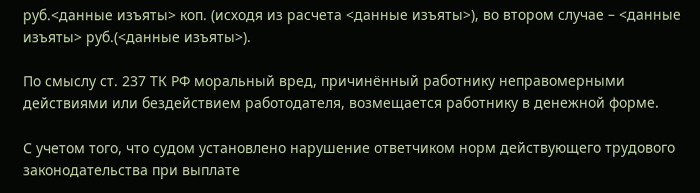руб.<данные изъяты> коп. (исходя из расчета <данные изъяты>), во втором случае – <данные изъяты> руб.(<данные изъяты>).

По смыслу ст. 237 ТК РФ моральный вред, причинённый работнику неправомерными действиями или бездействием работодателя, возмещается работнику в денежной форме.

С учетом того, что судом установлено нарушение ответчиком норм действующего трудового законодательства при выплате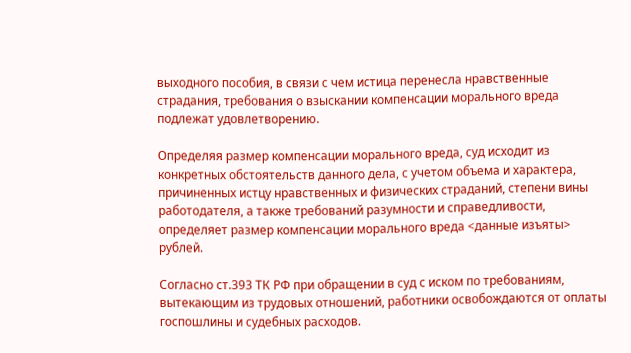выходного пособия, в связи с чем истица перенесла нравственные страдания, требования о взыскании компенсации морального вреда подлежат удовлетворению.

Определяя размер компенсации морального вреда, суд исходит из конкретных обстоятельств данного дела, с учетом объема и характера, причиненных истцу нравственных и физических страданий, степени вины работодателя, а также требований разумности и справедливости, определяет размер компенсации морального вреда <данные изъяты> рублей.

Согласно ст.393 ТК РФ при обращении в суд с иском по требованиям, вытекающим из трудовых отношений, работники освобождаются от оплаты госпошлины и судебных расходов.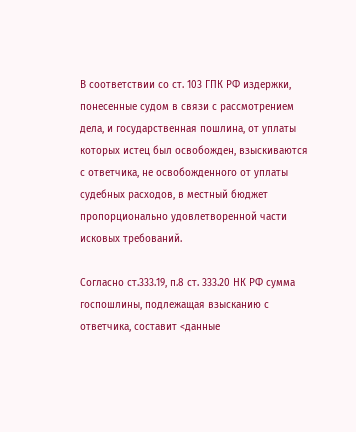В соответствии со ст. 103 ГПК РФ издержки, понесенные судом в связи с рассмотрением дела, и государственная пошлина, от уплаты которых истец был освобожден, взыскиваются с ответчика, не освобожденного от уплаты судебных расходов, в местный бюджет пропорционально удовлетворенной части исковых требований.

Согласно ст.333.19, п.8 ст. 333.20 НК РФ сумма госпошлины, подлежащая взысканию с ответчика, составит <данные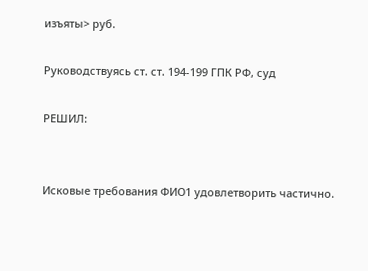изъяты> руб.

Руководствуясь ст. ст. 194-199 ГПК РФ, суд

РЕШИЛ:


Исковые требования ФИО1 удовлетворить частично.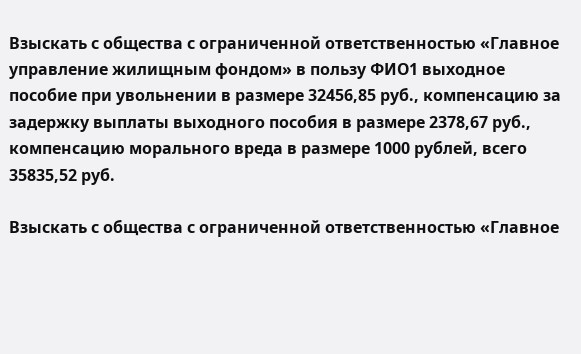Взыскать с общества с ограниченной ответственностью «Главное управление жилищным фондом» в пользу ФИО1 выходное пособие при увольнении в размере 32456,85 руб., компенсацию за задержку выплаты выходного пособия в размере 2378,67 руб., компенсацию морального вреда в размере 1000 рублей, всего 35835,52 руб.

Взыскать с общества с ограниченной ответственностью «Главное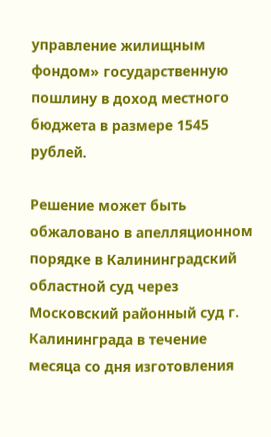управление жилищным фондом» государственную пошлину в доход местного бюджета в размере 1545 рублей.

Решение может быть обжаловано в апелляционном порядке в Калининградский областной суд через Московский районный суд г. Калининграда в течение месяца со дня изготовления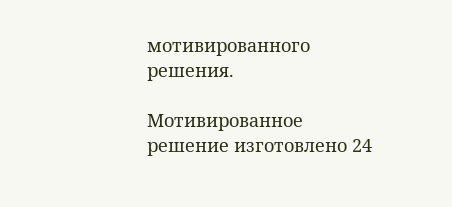мотивированного решения.

Мотивированное решение изготовлено 24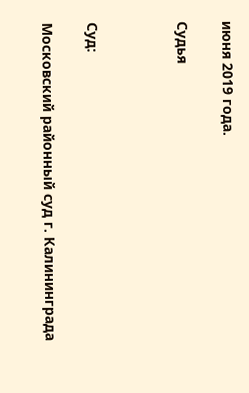июня 2019 года.

Судья



Суд:

Московский районный суд г. Калининграда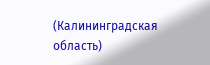(Калининградская область)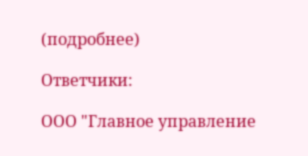(подробнее)

Ответчики:

ООО "Главное управление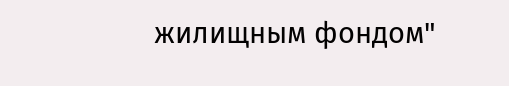жилищным фондом"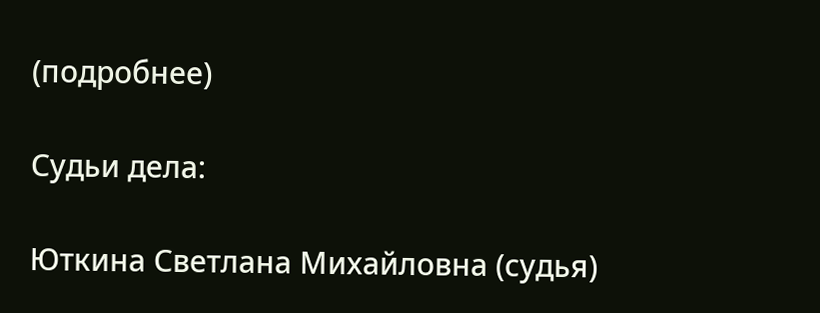(подробнее)

Судьи дела:

Юткина Светлана Михайловна (судья)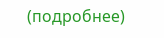(подробнее)